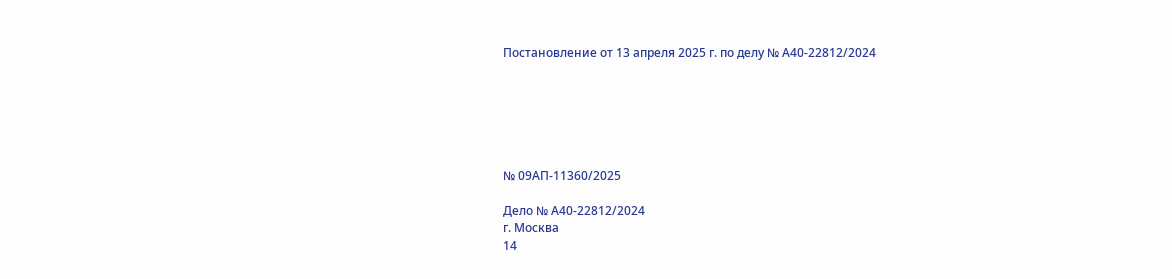Постановление от 13 апреля 2025 г. по делу № А40-22812/2024






№ 09АП-11360/2025

Дело № А40-22812/2024
г. Москва
14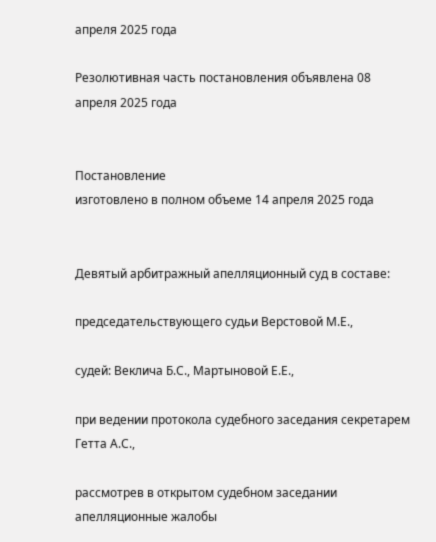апреля 2025 года

Резолютивная часть постановления объявлена 08 апреля 2025 года


Постановление
изготовлено в полном объеме 14 апреля 2025 года


Девятый арбитражный апелляционный суд в составе:

председательствующего судьи Верстовой М.Е.,

судей: Веклича Б.С., Мартыновой Е.Е.,

при ведении протокола судебного заседания секретарем Гетта А.С.,

рассмотрев в открытом судебном заседании апелляционные жалобы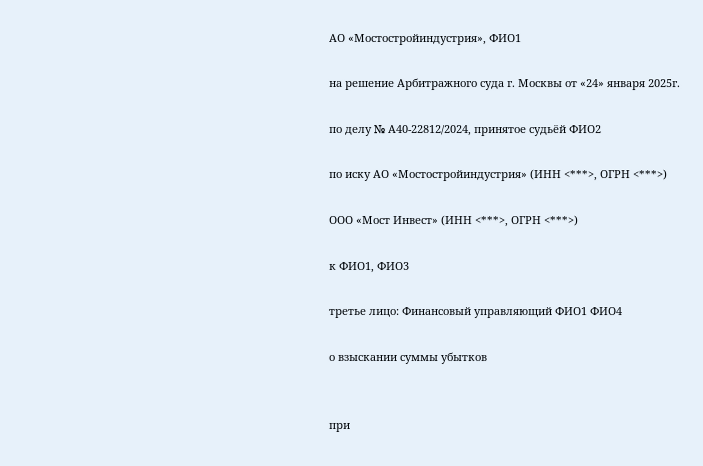АО «Мостостройиндустрия», ФИО1

на решение Арбитражного суда г. Москвы от «24» января 2025г.

по делу № А40-22812/2024, принятое судьёй ФИО2

по иску АО «Мостостройиндустрия» (ИНН <***>, ОГРН <***>)

ООО «Мост Инвест» (ИНН <***>, ОГРН <***>)

к ФИО1, ФИО3

третье лицо: Финансовый управляющий ФИО1 ФИО4

о взыскании суммы убытков


при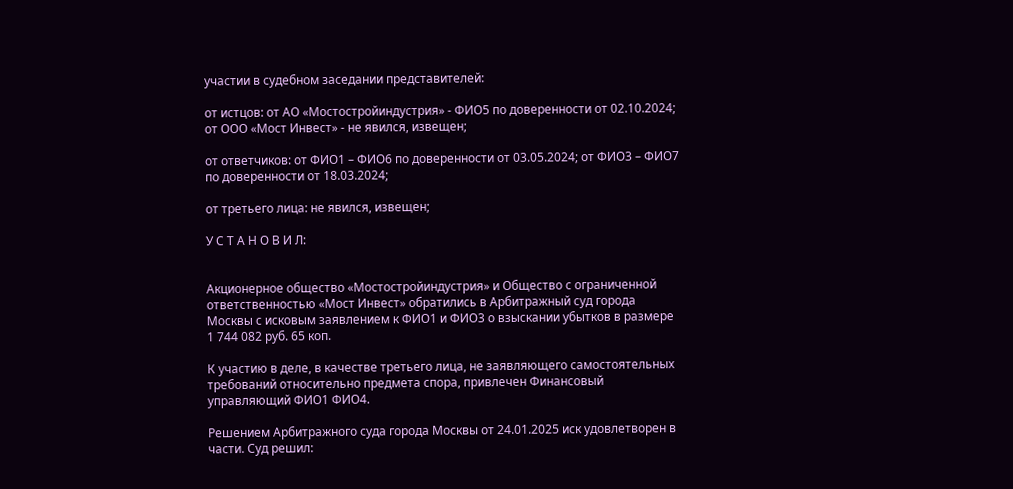участии в судебном заседании представителей:

от истцов: от АО «Мостостройиндустрия» - ФИО5 по доверенности от 02.10.2024; от ООО «Мост Инвест» - не явился, извещен;

от ответчиков: от ФИО1 – ФИО6 по доверенности от 03.05.2024; от ФИО3 – ФИО7 по доверенности от 18.03.2024;

от третьего лица: не явился, извещен;

У С Т А Н О В И Л:


Акционерное общество «Мостостройиндустрия» и Общество с ограниченной ответственностью «Мост Инвест» обратились в Арбитражный суд города Москвы с исковым заявлением к ФИО1 и ФИО3 о взыскании убытков в размере 1 744 082 руб. 65 коп.

К участию в деле, в качестве третьего лица, не заявляющего самостоятельных требований относительно предмета спора, привлечен Финансовый управляющий ФИО1 ФИО4.

Решением Арбитражного суда города Москвы от 24.01.2025 иск удовлетворен в части. Суд решил: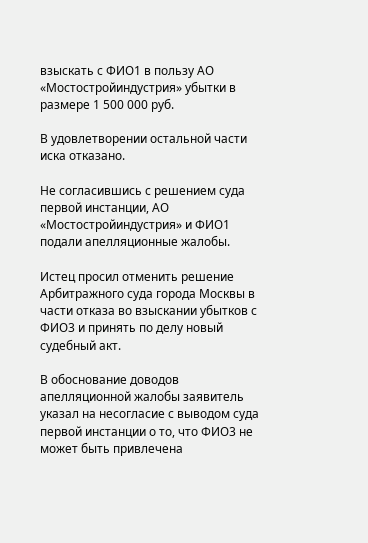взыскать с ФИО1 в пользу АО «Мостостройиндустрия» убытки в размере 1 500 000 руб.

В удовлетворении остальной части иска отказано.

Не согласившись с решением суда первой инстанции, АО «Мостостройиндустрия» и ФИО1 подали апелляционные жалобы.

Истец просил отменить решение Арбитражного суда города Москвы в части отказа во взыскании убытков с ФИО3 и принять по делу новый судебный акт.

В обоснование доводов апелляционной жалобы заявитель указал на несогласие с выводом суда первой инстанции о то, что ФИО3 не может быть привлечена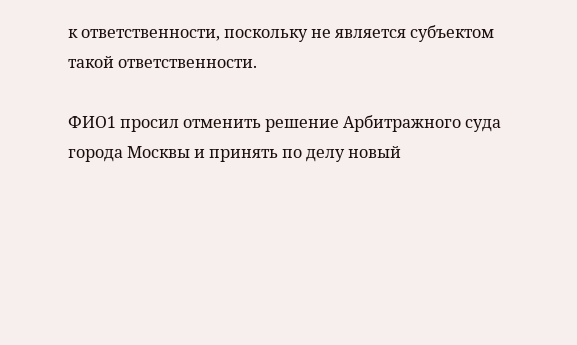к ответственности, поскольку не является субъектом такой ответственности.

ФИО1 просил отменить решение Арбитражного суда города Москвы и принять по делу новый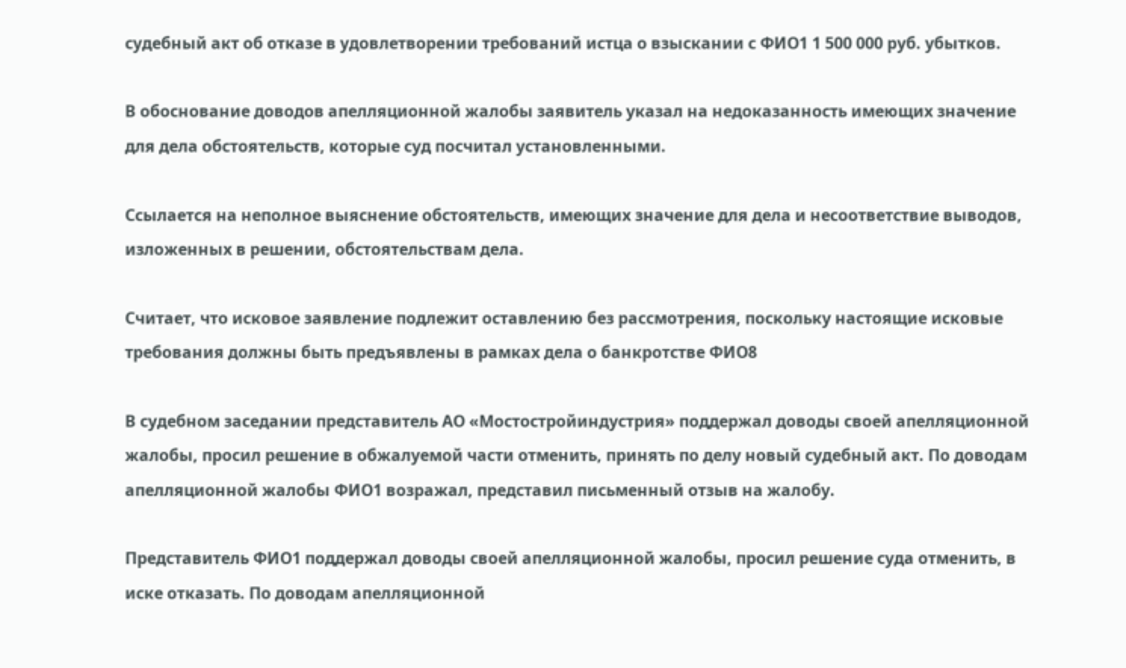судебный акт об отказе в удовлетворении требований истца о взыскании с ФИО1 1 500 000 руб. убытков.

В обоснование доводов апелляционной жалобы заявитель указал на недоказанность имеющих значение для дела обстоятельств, которые суд посчитал установленными.

Ссылается на неполное выяснение обстоятельств, имеющих значение для дела и несоответствие выводов, изложенных в решении, обстоятельствам дела.

Считает, что исковое заявление подлежит оставлению без рассмотрения, поскольку настоящие исковые требования должны быть предъявлены в рамках дела о банкротстве ФИО8

В судебном заседании представитель АО «Мостостройиндустрия» поддержал доводы своей апелляционной жалобы, просил решение в обжалуемой части отменить, принять по делу новый судебный акт. По доводам апелляционной жалобы ФИО1 возражал, представил письменный отзыв на жалобу.

Представитель ФИО1 поддержал доводы своей апелляционной жалобы, просил решение суда отменить, в иске отказать. По доводам апелляционной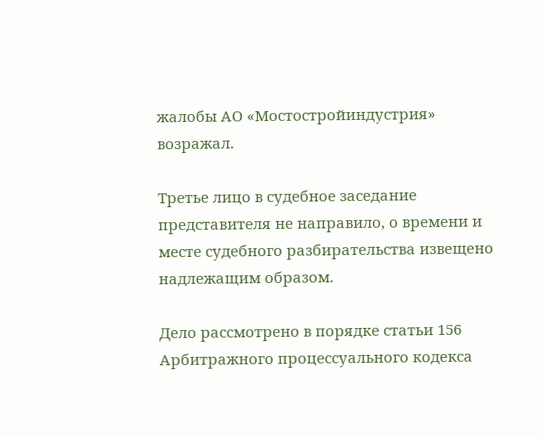жалобы АО «Мостостройиндустрия» возражал.

Третье лицо в судебное заседание представителя не направило, о времени и месте судебного разбирательства извещено надлежащим образом.

Дело рассмотрено в порядке статьи 156 Арбитражного процессуального кодекса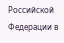Российской Федерации в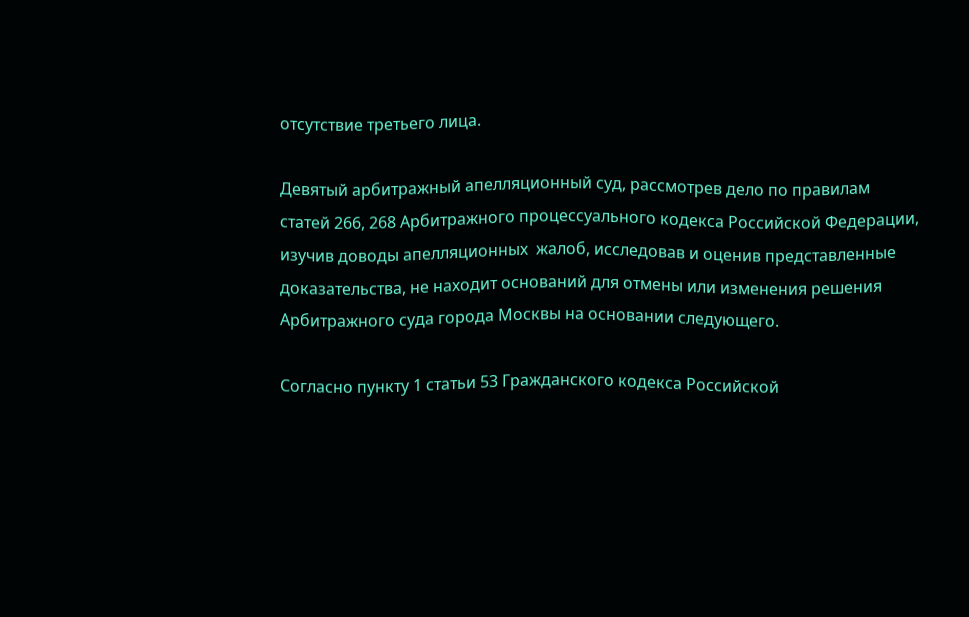отсутствие третьего лица.

Девятый арбитражный апелляционный суд, рассмотрев дело по правилам статей 266, 268 Арбитражного процессуального кодекса Российской Федерации, изучив доводы апелляционных  жалоб, исследовав и оценив представленные доказательства, не находит оснований для отмены или изменения решения Арбитражного суда города Москвы на основании следующего.

Согласно пункту 1 статьи 53 Гражданского кодекса Российской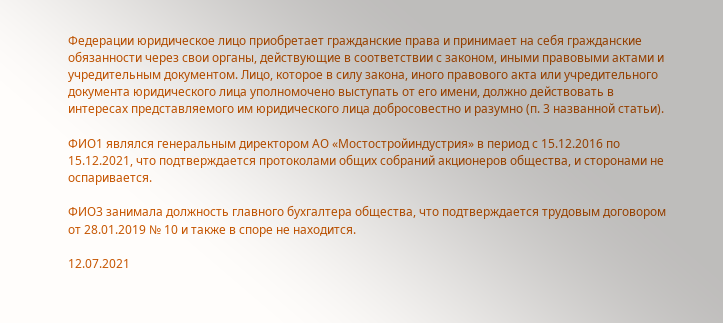Федерации юридическое лицо приобретает гражданские права и принимает на себя гражданские обязанности через свои органы, действующие в соответствии с законом, иными правовыми актами и учредительным документом. Лицо, которое в силу закона, иного правового акта или учредительного документа юридического лица уполномочено выступать от его имени, должно действовать в интересах представляемого им юридического лица добросовестно и разумно (п. 3 названной статьи).

ФИО1 являлся генеральным директором АО «Мостостройиндустрия» в период с 15.12.2016 по 15.12.2021, что подтверждается протоколами общих собраний акционеров общества, и сторонами не оспаривается.

ФИО3 занимала должность главного бухгалтера общества, что подтверждается трудовым договором от 28.01.2019 № 10 и также в споре не находится.

12.07.2021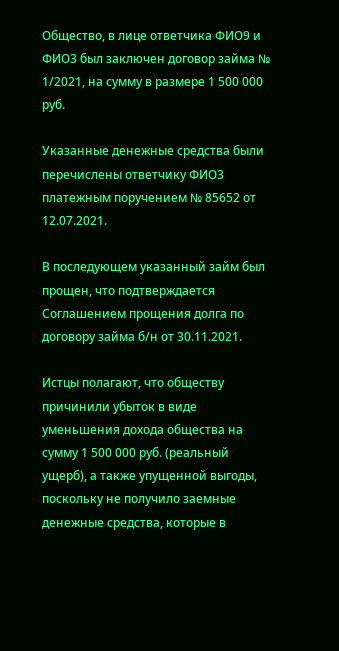Общество, в лице ответчика ФИО9 и ФИО3 был заключен договор займа № 1/2021, на сумму в размере 1 500 000 руб.

Указанные денежные средства были перечислены ответчику ФИО3 платежным поручением № 85652 от 12.07.2021.

В последующем указанный займ был прощен, что подтверждается Соглашением прощения долга по договору займа б/н от 30.11.2021.

Истцы полагают, что обществу причинили убыток в виде уменьшения дохода общества на сумму 1 500 000 руб. (реальный ущерб), а также упущенной выгоды, поскольку не получило заемные денежные средства, которые в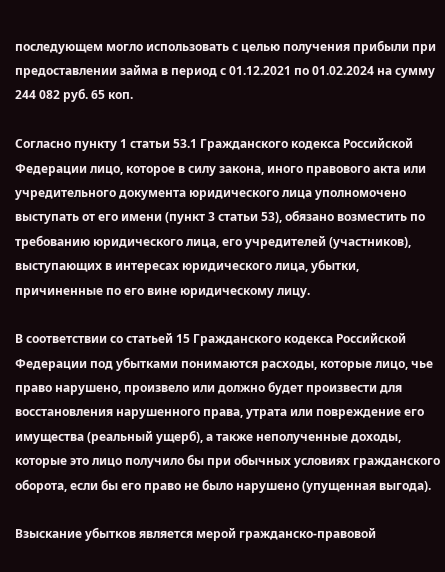последующем могло использовать с целью получения прибыли при предоставлении займа в период с 01.12.2021 по 01.02.2024 на сумму 244 082 руб. 65 коп.

Согласно пункту 1 статьи 53.1 Гражданского кодекса Российской Федерации лицо, которое в силу закона, иного правового акта или учредительного документа юридического лица уполномочено выступать от его имени (пункт 3 статьи 53), обязано возместить по требованию юридического лица, его учредителей (участников), выступающих в интересах юридического лица, убытки, причиненные по его вине юридическому лицу.

В соответствии со статьей 15 Гражданского кодекса Российской Федерации под убытками понимаются расходы, которые лицо, чье право нарушено, произвело или должно будет произвести для восстановления нарушенного права, утрата или повреждение его имущества (реальный ущерб), а также неполученные доходы, которые это лицо получило бы при обычных условиях гражданского оборота, если бы его право не было нарушено (упущенная выгода).

Взыскание убытков является мерой гражданско-правовой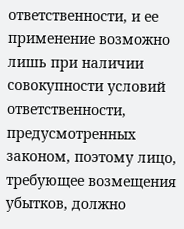ответственности, и ее применение возможно лишь при наличии совокупности условий ответственности, предусмотренных законом, поэтому лицо, требующее возмещения убытков, должно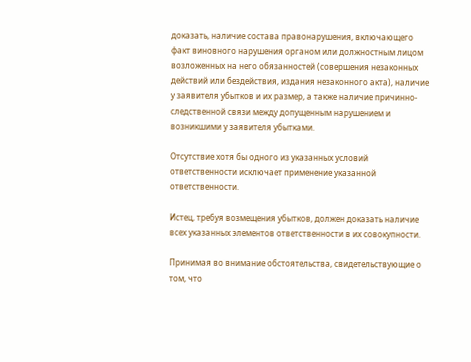доказать, наличие состава правонарушения, включающего факт виновного нарушения органом или должностным лицом возложенных на него обязанностей (совершения незаконных действий или бездействия, издания незаконного акта), наличие у заявителя убытков и их размер, а также наличие причинно-следственной связи между допущенным нарушением и возникшими у заявителя убытками.

Отсутствие хотя бы одного из указанных условий ответственности исключает применение указанной ответственности.

Истец, требуя возмещения убытков, должен доказать наличие всех указанных элементов ответственности в их совокупности.

Принимая во внимание обстоятельства, свидетельствующие о том, что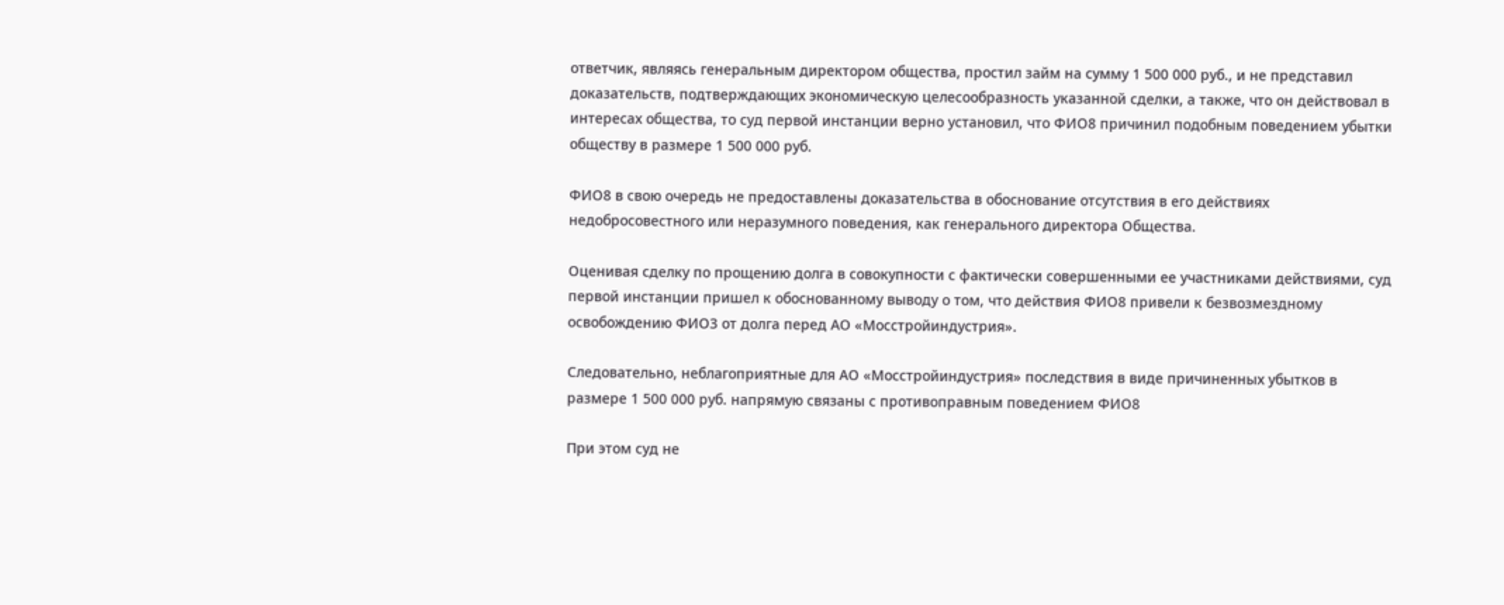ответчик, являясь генеральным директором общества, простил займ на сумму 1 500 000 руб., и не представил доказательств, подтверждающих экономическую целесообразность указанной сделки, а также, что он действовал в интересах общества, то суд первой инстанции верно установил, что ФИО8 причинил подобным поведением убытки обществу в размере 1 500 000 руб.

ФИО8 в свою очередь не предоставлены доказательства в обоснование отсутствия в его действиях недобросовестного или неразумного поведения, как генерального директора Общества.

Оценивая сделку по прощению долга в совокупности с фактически совершенными ее участниками действиями, суд первой инстанции пришел к обоснованному выводу о том, что действия ФИО8 привели к безвозмездному освобождению ФИО3 от долга перед АО «Мосстройиндустрия».

Следовательно, неблагоприятные для АО «Мосстройиндустрия» последствия в виде причиненных убытков в размере 1 500 000 руб. напрямую связаны с противоправным поведением ФИО8

При этом суд не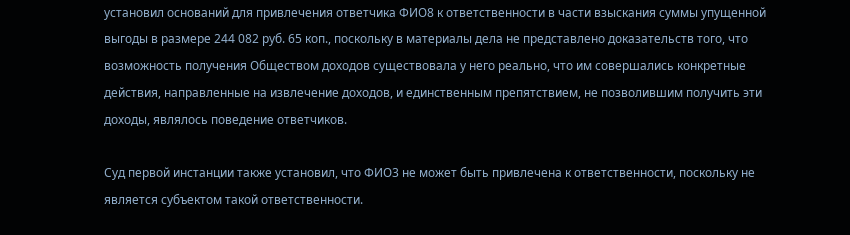установил оснований для привлечения ответчика ФИО8 к ответственности в части взыскания суммы упущенной выгоды в размере 244 082 руб. 65 коп., поскольку в материалы дела не представлено доказательств того, что возможность получения Обществом доходов существовала у него реально, что им совершались конкретные действия, направленные на извлечение доходов, и единственным препятствием, не позволившим получить эти доходы, являлось поведение ответчиков.

Суд первой инстанции также установил, что ФИО3 не может быть привлечена к ответственности, поскольку не является субъектом такой ответственности.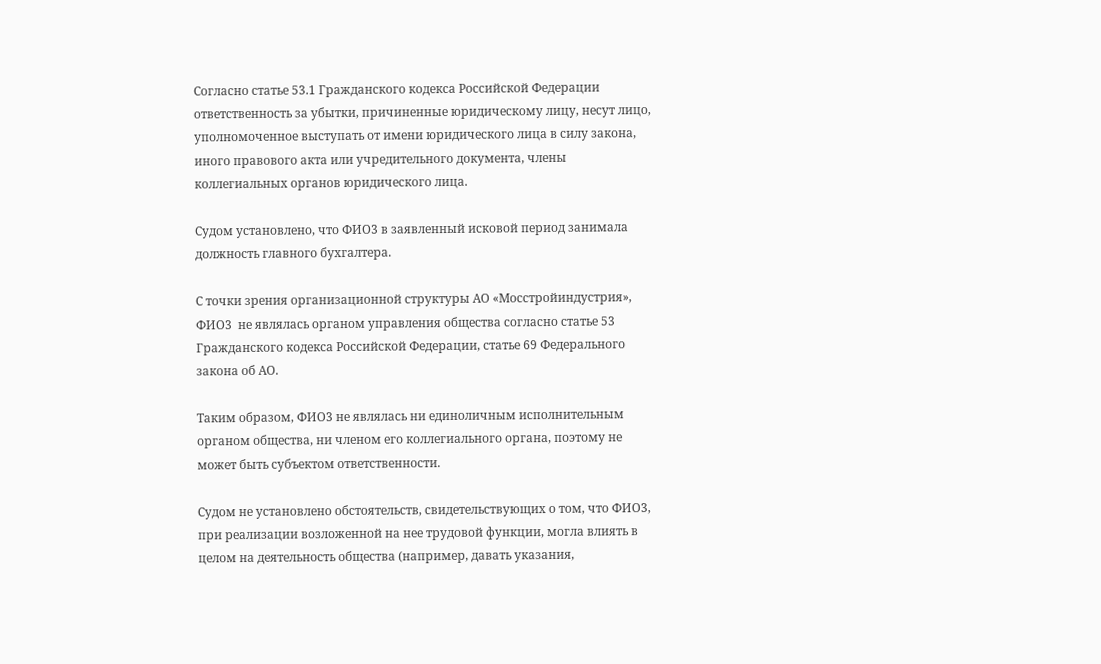Согласно статье 53.1 Гражданского кодекса Российской Федерации ответственность за убытки, причиненные юридическому лицу, несут лицо, уполномоченное выступать от имени юридического лица в силу закона, иного правового акта или учредительного документа, члены коллегиальных органов юридического лица.

Судом установлено, что ФИО3 в заявленный исковой период занимала должность главного бухгалтера.

С точки зрения организационной структуры АО «Мосстройиндустрия», ФИО3  не являлась органом управления общества согласно статье 53 Гражданского кодекса Российской Федерации, статье 69 Федерального закона об АО.

Таким образом, ФИО3 не являлась ни единоличным исполнительным органом общества, ни членом его коллегиального органа, поэтому не может быть субъектом ответственности.

Судом не установлено обстоятельств, свидетельствующих о том, что ФИО3, при реализации возложенной на нее трудовой функции, могла влиять в целом на деятельность общества (например, давать указания,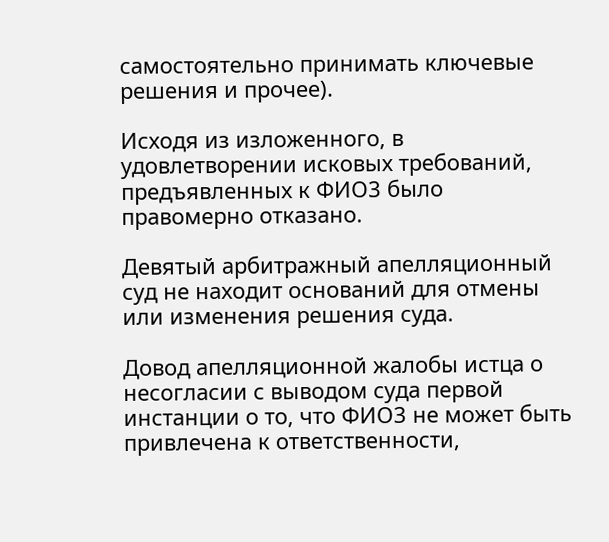самостоятельно принимать ключевые решения и прочее).

Исходя из изложенного, в удовлетворении исковых требований, предъявленных к ФИО3 было правомерно отказано.

Девятый арбитражный апелляционный суд не находит оснований для отмены или изменения решения суда.

Довод апелляционной жалобы истца о несогласии с выводом суда первой инстанции о то, что ФИО3 не может быть привлечена к ответственности,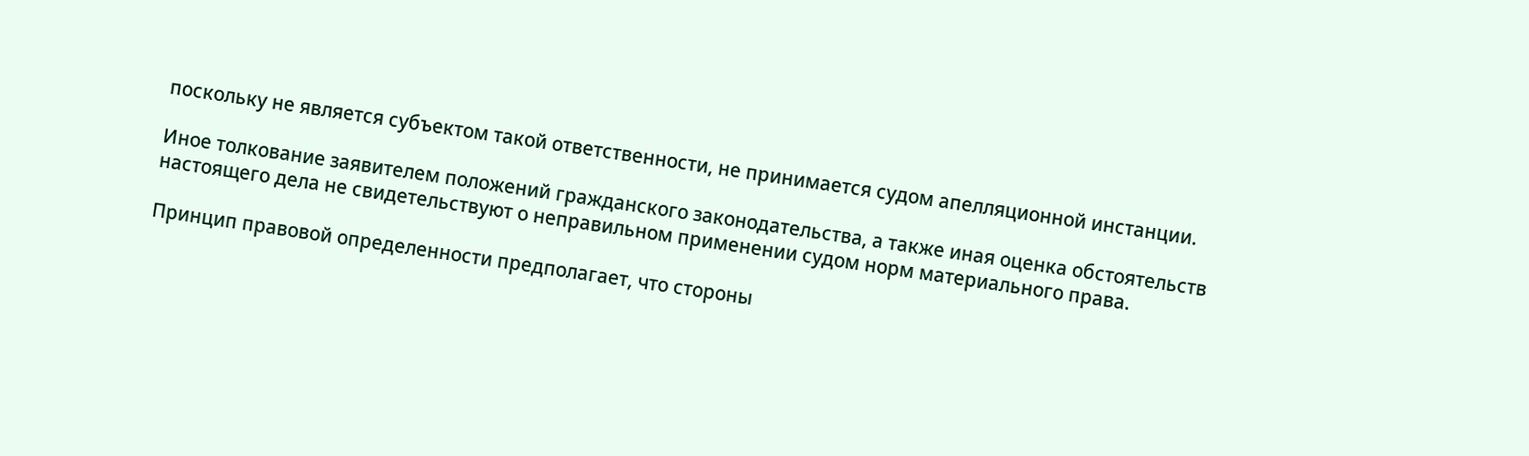поскольку не является субъектом такой ответственности, не принимается судом апелляционной инстанции.

Иное толкование заявителем положений гражданского законодательства, а также иная оценка обстоятельств настоящего дела не свидетельствуют о неправильном применении судом норм материального права.

Принцип правовой определенности предполагает, что стороны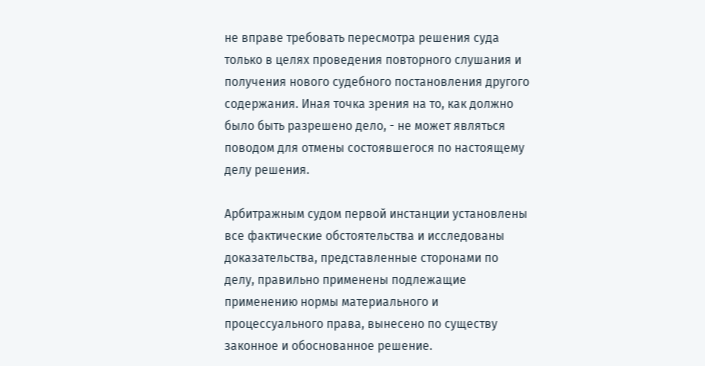не вправе требовать пересмотра решения суда только в целях проведения повторного слушания и получения нового судебного постановления другого содержания. Иная точка зрения на то, как должно было быть разрешено дело, - не может являться поводом для отмены состоявшегося по настоящему делу решения.

Арбитражным судом первой инстанции установлены все фактические обстоятельства и исследованы доказательства, представленные сторонами по делу, правильно применены подлежащие применению нормы материального и процессуального права, вынесено по существу законное и обоснованное решение.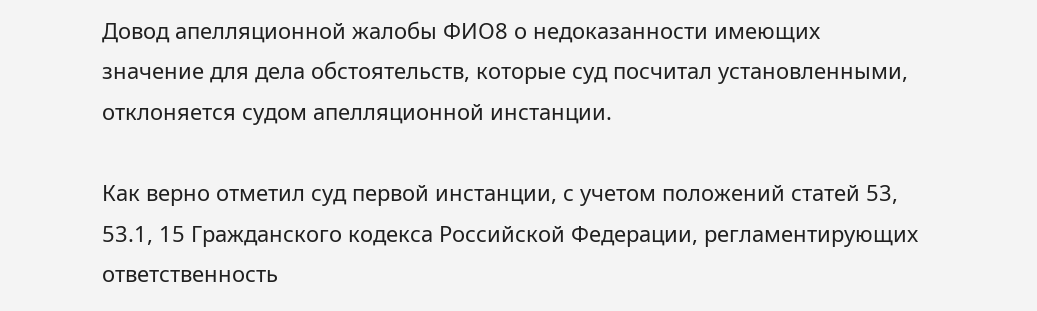Довод апелляционной жалобы ФИО8 о недоказанности имеющих значение для дела обстоятельств, которые суд посчитал установленными, отклоняется судом апелляционной инстанции.

Как верно отметил суд первой инстанции, с учетом положений статей 53, 53.1, 15 Гражданского кодекса Российской Федерации, регламентирующих ответственность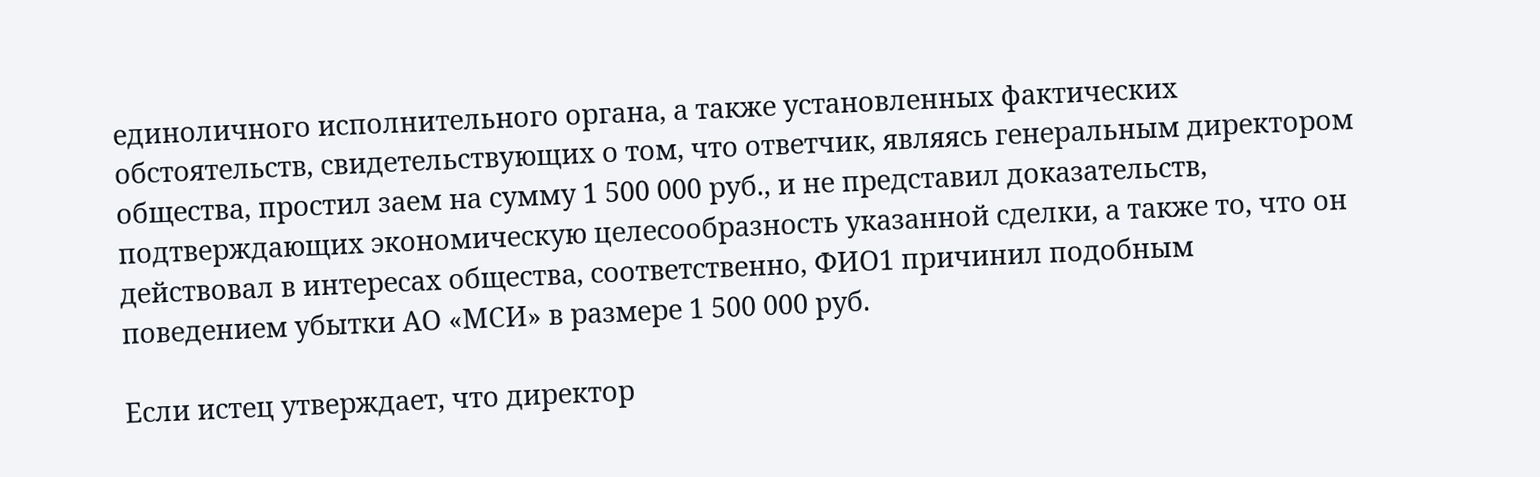единоличного исполнительного органа, а также установленных фактических обстоятельств, свидетельствующих о том, что ответчик, являясь генеральным директором общества, простил заем на сумму 1 500 000 руб., и не представил доказательств, подтверждающих экономическую целесообразность указанной сделки, а также то, что он действовал в интересах общества, соответственно, ФИО1 причинил подобным поведением убытки АО «МСИ» в размере 1 500 000 руб.

Если истец утверждает, что директор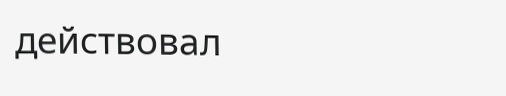действовал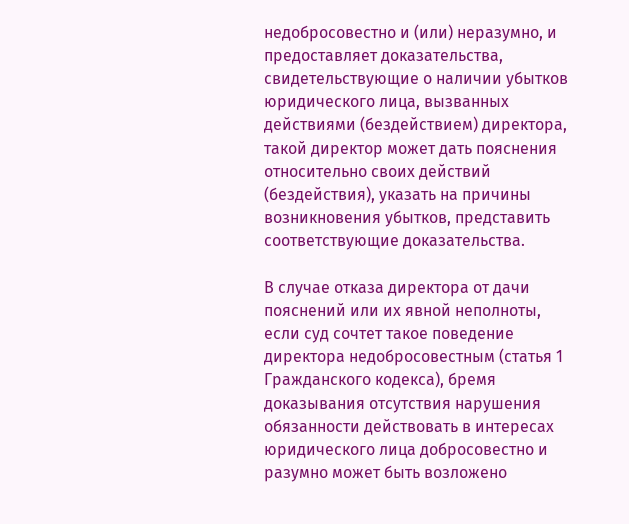недобросовестно и (или) неразумно, и предоставляет доказательства, свидетельствующие о наличии убытков юридического лица, вызванных действиями (бездействием) директора, такой директор может дать пояснения относительно своих действий (бездействия), указать на причины возникновения убытков, представить соответствующие доказательства.

В случае отказа директора от дачи пояснений или их явной неполноты, если суд сочтет такое поведение директора недобросовестным (статья 1 Гражданского кодекса), бремя доказывания отсутствия нарушения обязанности действовать в интересах юридического лица добросовестно и разумно может быть возложено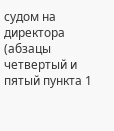судом на директора (абзацы четвертый и пятый пункта 1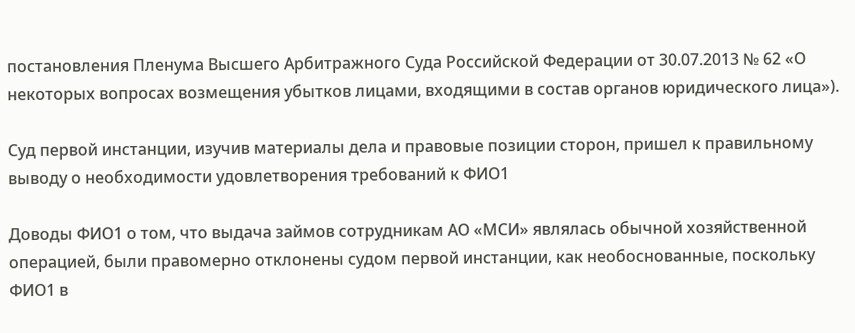постановления Пленума Высшего Арбитражного Суда Российской Федерации от 30.07.2013 № 62 «О некоторых вопросах возмещения убытков лицами, входящими в состав органов юридического лица»).

Суд первой инстанции, изучив материалы дела и правовые позиции сторон, пришел к правильному выводу о необходимости удовлетворения требований к ФИО1

Доводы ФИО1 о том, что выдача займов сотрудникам АО «МСИ» являлась обычной хозяйственной операцией, были правомерно отклонены судом первой инстанции, как необоснованные, поскольку ФИО1 в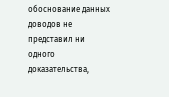обоснование данных доводов не представил ни одного доказательства,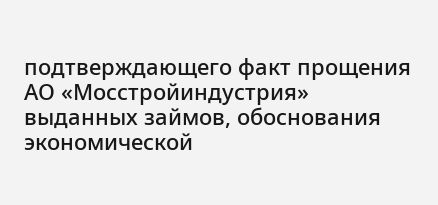подтверждающего факт прощения АО «Мосстройиндустрия» выданных займов, обоснования экономической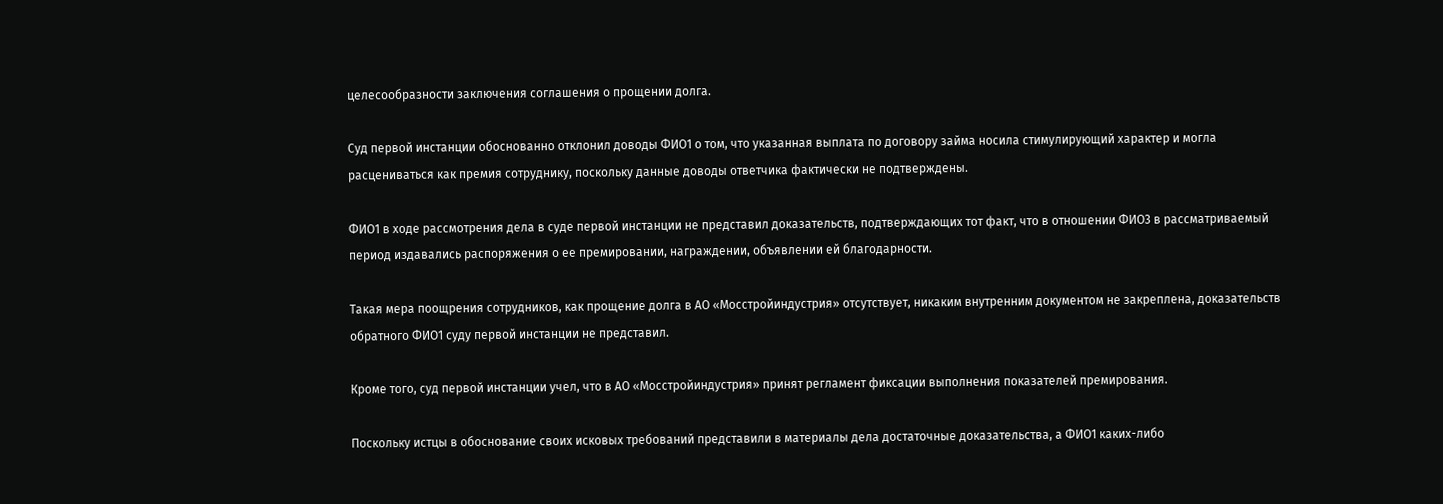целесообразности заключения соглашения о прощении долга.

Суд первой инстанции обоснованно отклонил доводы ФИО1 о том, что указанная выплата по договору займа носила стимулирующий характер и могла расцениваться как премия сотруднику, поскольку данные доводы ответчика фактически не подтверждены.

ФИО1 в ходе рассмотрения дела в суде первой инстанции не представил доказательств, подтверждающих тот факт, что в отношении ФИО3 в рассматриваемый период издавались распоряжения о ее премировании, награждении, объявлении ей благодарности.

Такая мера поощрения сотрудников, как прощение долга в АО «Мосстройиндустрия» отсутствует, никаким внутренним документом не закреплена, доказательств обратного ФИО1 суду первой инстанции не представил.

Кроме того, суд первой инстанции учел, что в АО «Мосстройиндустрия» принят регламент фиксации выполнения показателей премирования.

Поскольку истцы в обоснование своих исковых требований представили в материалы дела достаточные доказательства, а ФИО1 каких-либо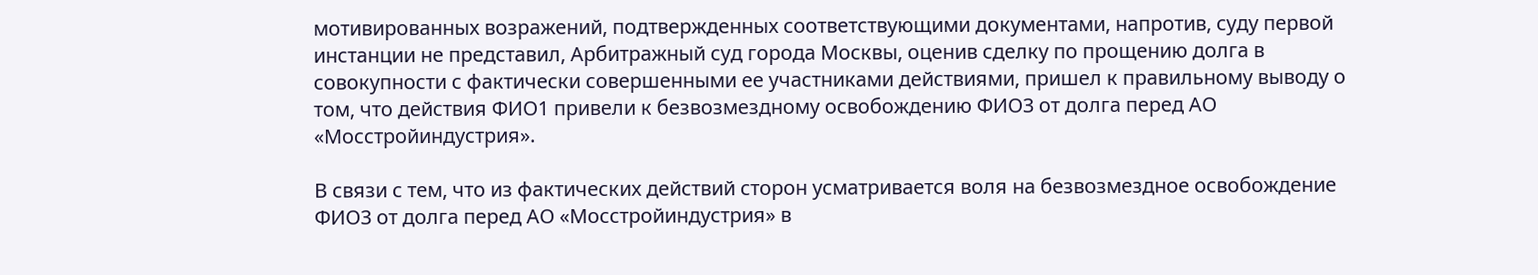мотивированных возражений, подтвержденных соответствующими документами, напротив, суду первой инстанции не представил, Арбитражный суд города Москвы, оценив сделку по прощению долга в совокупности с фактически совершенными ее участниками действиями, пришел к правильному выводу о том, что действия ФИО1 привели к безвозмездному освобождению ФИО3 от долга перед АО «Мосстройиндустрия».

В связи с тем, что из фактических действий сторон усматривается воля на безвозмездное освобождение ФИО3 от долга перед АО «Мосстройиндустрия» в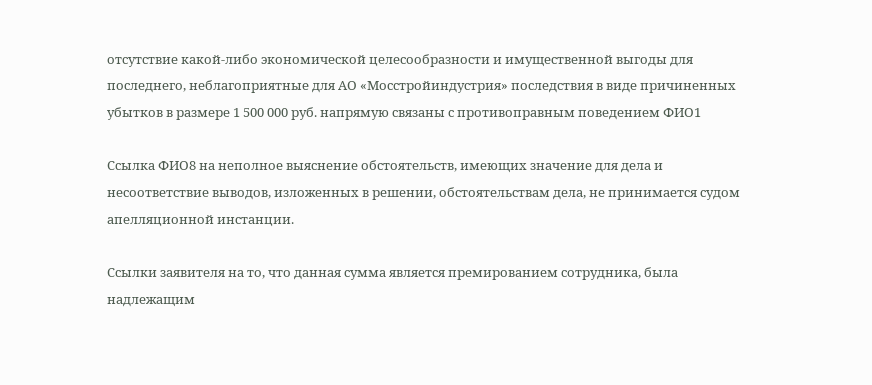отсутствие какой-либо экономической целесообразности и имущественной выгоды для последнего, неблагоприятные для АО «Мосстройиндустрия» последствия в виде причиненных убытков в размере 1 500 000 руб. напрямую связаны с противоправным поведением ФИО1

Ссылка ФИО8 на неполное выяснение обстоятельств, имеющих значение для дела и несоответствие выводов, изложенных в решении, обстоятельствам дела, не принимается судом апелляционной инстанции.

Ссылки заявителя на то, что данная сумма является премированием сотрудника, была надлежащим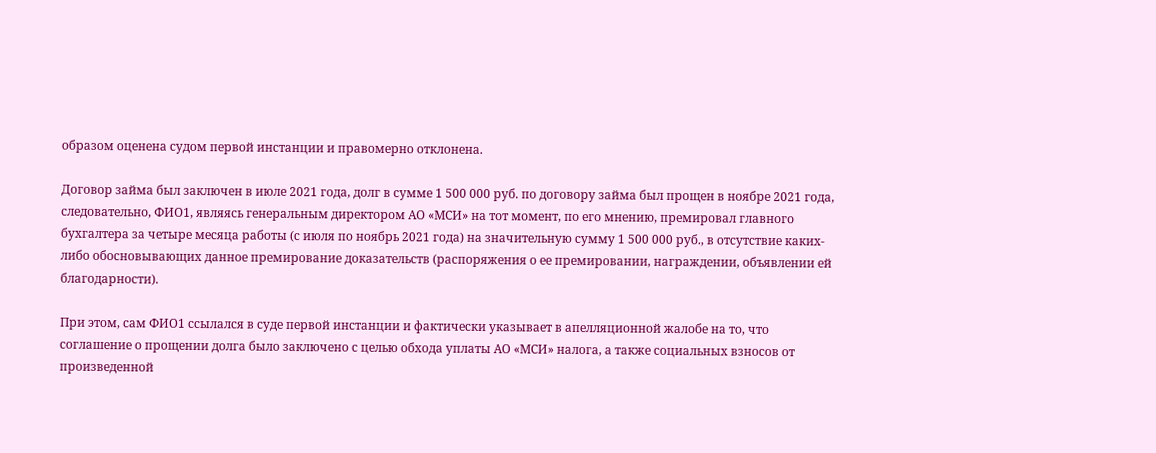образом оценена судом первой инстанции и правомерно отклонена.

Договор займа был заключен в июле 2021 года, долг в сумме 1 500 000 руб. по договору займа был прощен в ноябре 2021 года, следовательно, ФИО1, являясь генеральным директором АО «МСИ» на тот момент, по его мнению, премировал главного бухгалтера за четыре месяца работы (с июля по ноябрь 2021 года) на значительную сумму 1 500 000 руб., в отсутствие каких-либо обосновывающих данное премирование доказательств (распоряжения о ее премировании, награждении, объявлении ей благодарности).

При этом, сам ФИО1 ссылался в суде первой инстанции и фактически указывает в апелляционной жалобе на то, что соглашение о прощении долга было заключено с целью обхода уплаты АО «МСИ» налога, а также социальных взносов от произведенной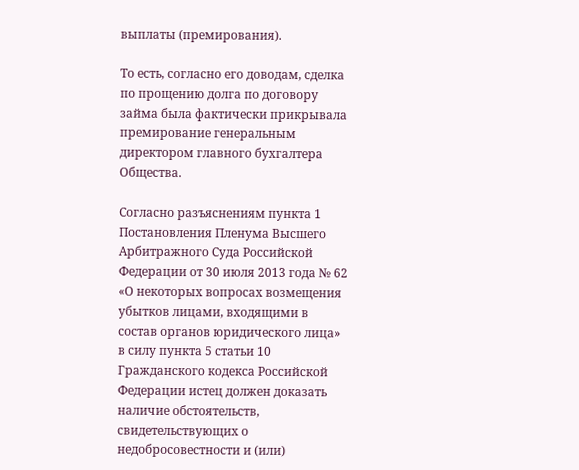выплаты (премирования).

То есть, согласно его доводам, сделка по прощению долга по договору займа была фактически прикрывала премирование генеральным директором главного бухгалтера Общества.

Согласно разъяснениям пункта 1 Постановления Пленума Высшего Арбитражного Суда Российской Федерации от 30 июля 2013 года № 62 «О некоторых вопросах возмещения убытков лицами, входящими в состав органов юридического лица» в силу пункта 5 статьи 10 Гражданского кодекса Российской Федерации истец должен доказать наличие обстоятельств, свидетельствующих о недобросовестности и (или)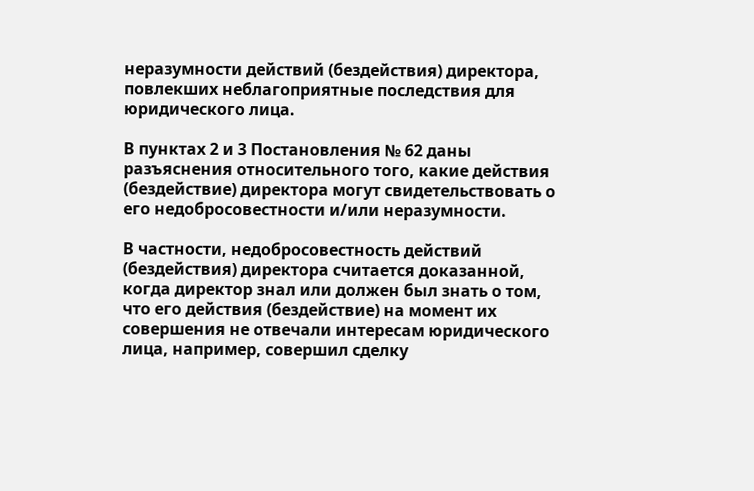неразумности действий (бездействия) директора, повлекших неблагоприятные последствия для юридического лица.

В пунктах 2 и 3 Постановления № 62 даны разъяснения относительного того, какие действия (бездействие) директора могут свидетельствовать о его недобросовестности и/или неразумности.

В частности, недобросовестность действий (бездействия) директора считается доказанной, когда директор знал или должен был знать о том, что его действия (бездействие) на момент их совершения не отвечали интересам юридического лица, например, совершил сделку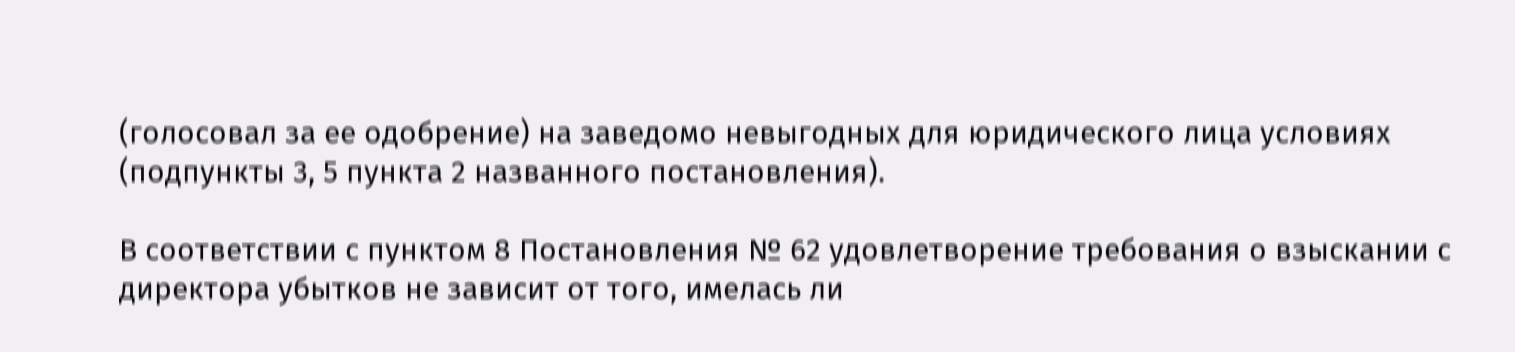(голосовал за ее одобрение) на заведомо невыгодных для юридического лица условиях (подпункты 3, 5 пункта 2 названного постановления).

В соответствии с пунктом 8 Постановления № 62 удовлетворение требования о взыскании с директора убытков не зависит от того, имелась ли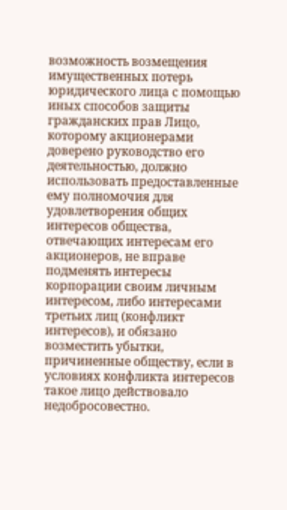возможность возмещения имущественных потерь юридического лица с помощью иных способов защиты гражданских прав Лицо, которому акционерами доверено руководство его деятельностью, должно использовать предоставленные ему полномочия для удовлетворения общих интересов общества, отвечающих интересам его акционеров, не вправе подменять интересы корпорации своим личным интересом, либо интересами третьих лиц (конфликт интересов), и обязано возместить убытки, причиненные обществу, если в условиях конфликта интересов такое лицо действовало недобросовестно.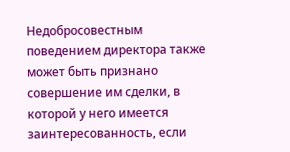Недобросовестным поведением директора также может быть признано совершение им сделки, в которой у него имеется заинтересованность, если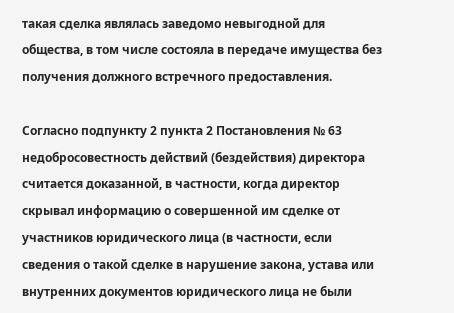такая сделка являлась заведомо невыгодной для общества, в том числе состояла в передаче имущества без получения должного встречного предоставления.

Согласно подпункту 2 пункта 2 Постановления № 63 недобросовестность действий (бездействия) директора считается доказанной, в частности, когда директор скрывал информацию о совершенной им сделке от участников юридического лица (в частности, если сведения о такой сделке в нарушение закона, устава или внутренних документов юридического лица не были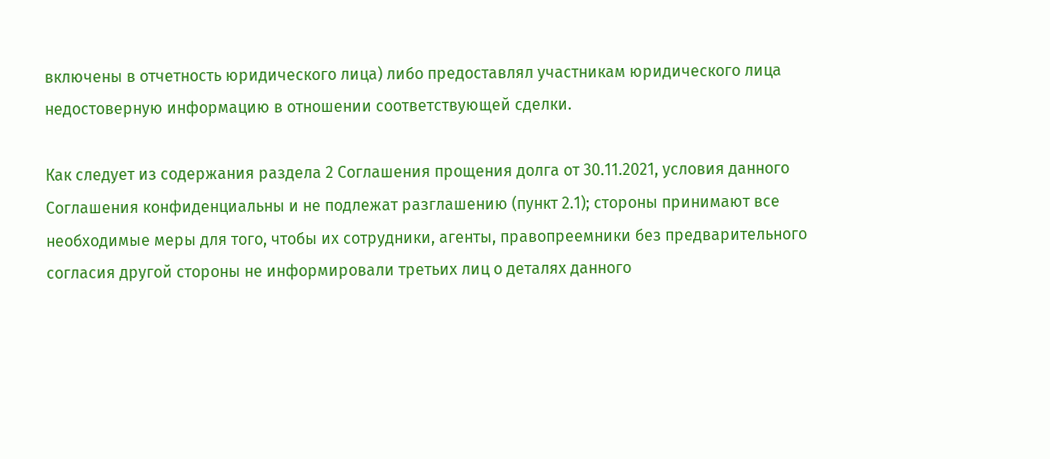включены в отчетность юридического лица) либо предоставлял участникам юридического лица недостоверную информацию в отношении соответствующей сделки.

Как следует из содержания раздела 2 Соглашения прощения долга от 30.11.2021, условия данного Соглашения конфиденциальны и не подлежат разглашению (пункт 2.1); стороны принимают все необходимые меры для того, чтобы их сотрудники, агенты, правопреемники без предварительного согласия другой стороны не информировали третьих лиц о деталях данного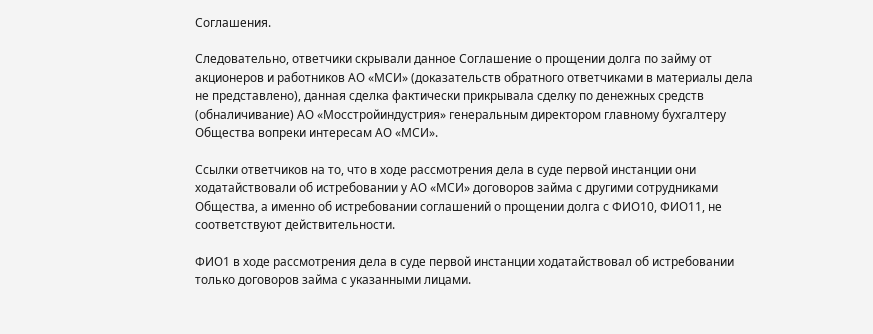Соглашения.

Следовательно, ответчики скрывали данное Соглашение о прощении долга по займу от акционеров и работников АО «МСИ» (доказательств обратного ответчиками в материалы дела не представлено), данная сделка фактически прикрывала сделку по денежных средств (обналичивание) АО «Мосстройиндустрия» генеральным директором главному бухгалтеру Общества вопреки интересам АО «МСИ».

Ссылки ответчиков на то, что в ходе рассмотрения дела в суде первой инстанции они ходатайствовали об истребовании у АО «МСИ» договоров займа с другими сотрудниками Общества, а именно об истребовании соглашений о прощении долга с ФИО10, ФИО11, не соответствуют действительности.

ФИО1 в ходе рассмотрения дела в суде первой инстанции ходатайствовал об истребовании только договоров займа с указанными лицами.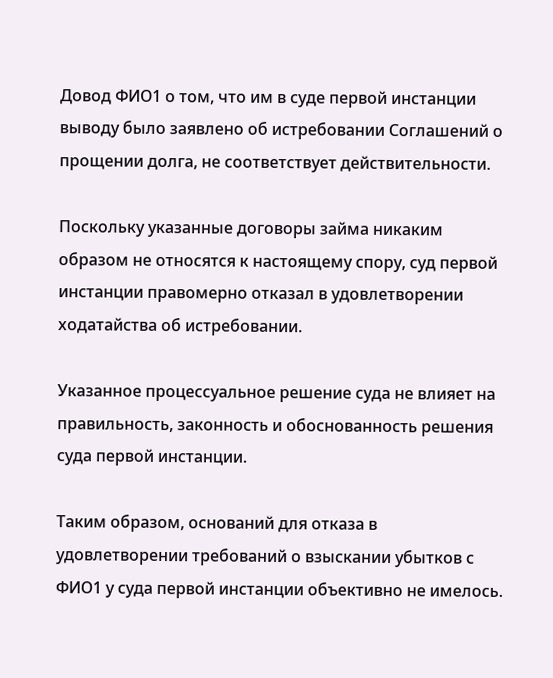Довод ФИО1 о том, что им в суде первой инстанции выводу было заявлено об истребовании Соглашений о прощении долга, не соответствует действительности.

Поскольку указанные договоры займа никаким образом не относятся к настоящему спору, суд первой инстанции правомерно отказал в удовлетворении ходатайства об истребовании.

Указанное процессуальное решение суда не влияет на правильность, законность и обоснованность решения суда первой инстанции.

Таким образом, оснований для отказа в удовлетворении требований о взыскании убытков с ФИО1 у суда первой инстанции объективно не имелось.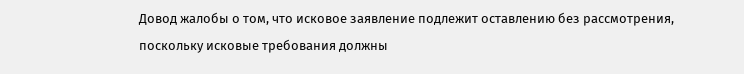Довод жалобы о том, что исковое заявление подлежит оставлению без рассмотрения, поскольку исковые требования должны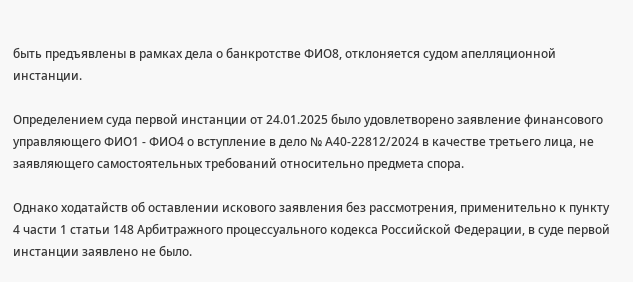быть предъявлены в рамках дела о банкротстве ФИО8, отклоняется судом апелляционной инстанции.

Определением суда первой инстанции от 24.01.2025 было удовлетворено заявление финансового управляющего ФИО1 - ФИО4 о вступление в дело № А40-22812/2024 в качестве третьего лица, не заявляющего самостоятельных требований относительно предмета спора.

Однако ходатайств об оставлении искового заявления без рассмотрения, применительно к пункту 4 части 1 статьи 148 Арбитражного процессуального кодекса Российской Федерации, в суде первой инстанции заявлено не было.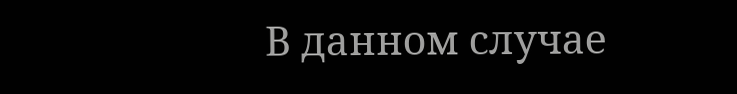В данном случае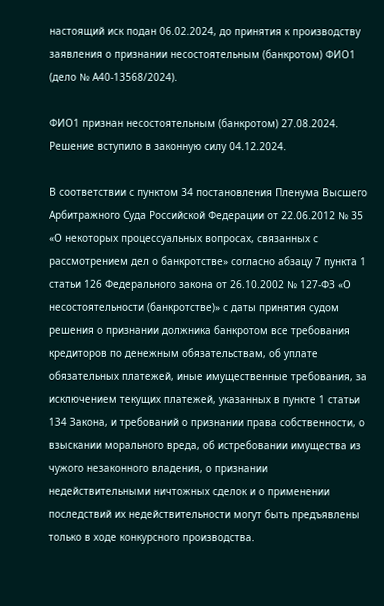настоящий иск подан 06.02.2024, до принятия к производству заявления о признании несостоятельным (банкротом) ФИО1 (дело № А40-13568/2024).

ФИО1 признан несостоятельным (банкротом) 27.08.2024. Решение вступило в законную силу 04.12.2024.

В соответствии с пунктом 34 постановления Пленума Высшего Арбитражного Суда Российской Федерации от 22.06.2012 № 35 «О некоторых процессуальных вопросах, связанных с рассмотрением дел о банкротстве» согласно абзацу 7 пункта 1 статьи 126 Федерального закона от 26.10.2002 № 127-ФЗ «О несостоятельности (банкротстве)» с даты принятия судом решения о признании должника банкротом все требования кредиторов по денежным обязательствам, об уплате обязательных платежей, иные имущественные требования, за исключением текущих платежей, указанных в пункте 1 статьи 134 Закона, и требований о признании права собственности, о взыскании морального вреда, об истребовании имущества из чужого незаконного владения, о признании недействительными ничтожных сделок и о применении последствий их недействительности могут быть предъявлены только в ходе конкурсного производства.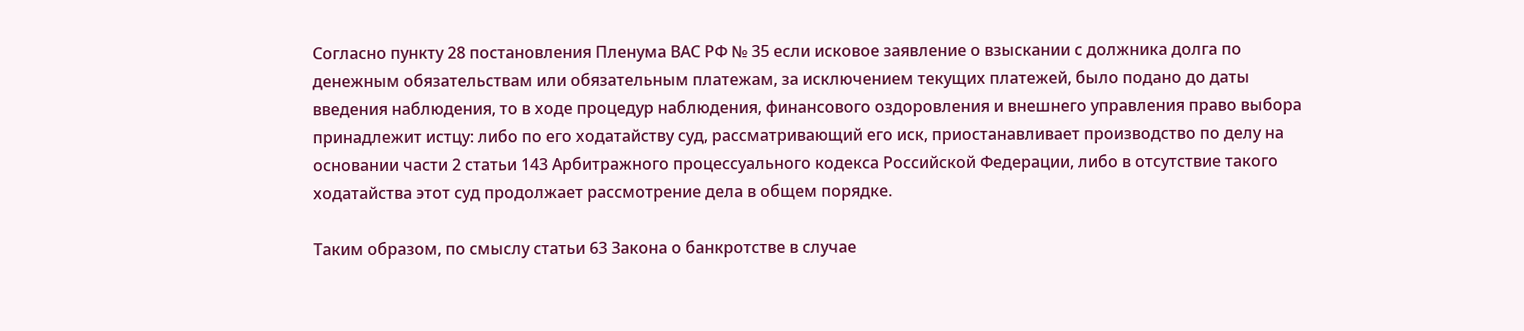Согласно пункту 28 постановления Пленума ВАС РФ № 35 если исковое заявление о взыскании с должника долга по денежным обязательствам или обязательным платежам, за исключением текущих платежей, было подано до даты введения наблюдения, то в ходе процедур наблюдения, финансового оздоровления и внешнего управления право выбора принадлежит истцу: либо по его ходатайству суд, рассматривающий его иск, приостанавливает производство по делу на основании части 2 статьи 143 Арбитражного процессуального кодекса Российской Федерации, либо в отсутствие такого ходатайства этот суд продолжает рассмотрение дела в общем порядке.

Таким образом, по смыслу статьи 63 Закона о банкротстве в случае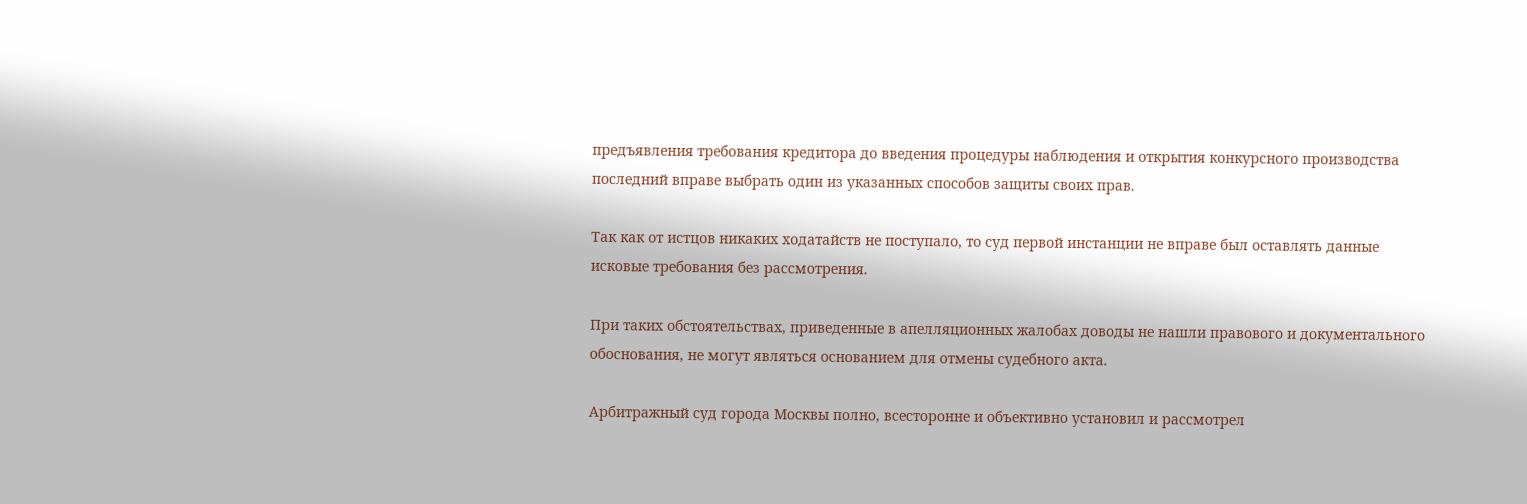предъявления требования кредитора до введения процедуры наблюдения и открытия конкурсного производства последний вправе выбрать один из указанных способов защиты своих прав.

Так как от истцов никаких ходатайств не поступало, то суд первой инстанции не вправе был оставлять данные исковые требования без рассмотрения.

При таких обстоятельствах, приведенные в апелляционных жалобах доводы не нашли правового и документального обоснования, не могут являться основанием для отмены судебного акта.

Арбитражный суд города Москвы полно, всесторонне и объективно установил и рассмотрел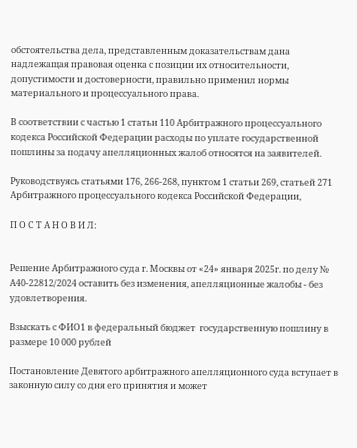обстоятельства дела, представленным доказательствам дана надлежащая правовая оценка с позиции их относительности, допустимости и достоверности, правильно применил нормы материального и процессуального права.

В соответствии с частью 1 статьи 110 Арбитражного процессуального кодекса Российской Федерации расходы по уплате государственной пошлины за подачу апелляционных жалоб относятся на заявителей.

Руководствуясь статьями 176, 266-268, пунктом 1 статьи 269, статьей 271 Арбитражного процессуального кодекса Российской Федерации,

П О С Т А Н О В И Л:


Решение Арбитражного суда г. Москвы от «24» января 2025г. по делу № А40-22812/2024 оставить без изменения, апелляционные жалобы - без удовлетворения.

Взыскать с ФИО1 в федеральный бюджет  государственную пошлину в размере 10 000 рублей

Постановление Девятого арбитражного апелляционного суда вступает в законную силу со дня его принятия и может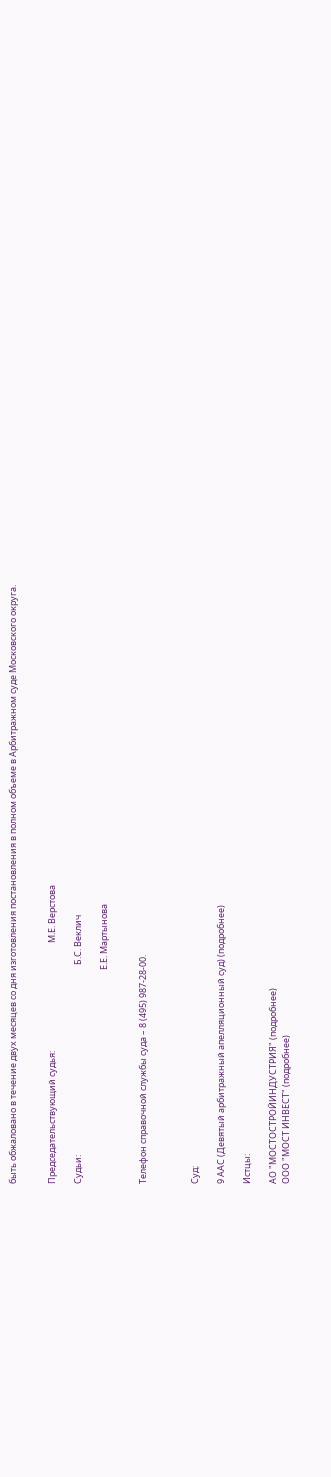быть обжаловано в течение двух месяцев со дня изготовления постановления в полном объеме в Арбитражном суде Московского округа.


Председательствующий судья:                                                      М.Е. Верстова

Судьи:                                                                                               Б.С. Веклич

                                                                                                           Е.Е. Мартынова


Телефон справочной службы суда – 8 (495) 987-28-00.



Суд:

9 ААС (Девятый арбитражный апелляционный суд) (подробнее)

Истцы:

АО "МОСТОСТРОЙИНДУСТРИЯ" (подробнее)
ООО "МОСТ ИНВЕСТ" (подробнее)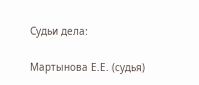Судьи дела:

Мартынова Е.Е. (судья)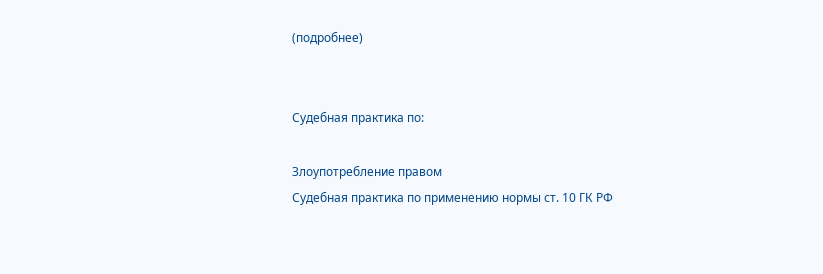(подробнее)


Судебная практика по:

Злоупотребление правом
Судебная практика по применению нормы ст. 10 ГК РФ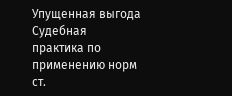Упущенная выгода
Судебная практика по применению норм ст.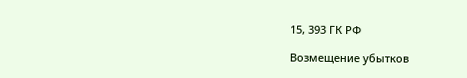15, 393 ГК РФ

Возмещение убытков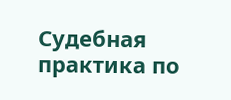Судебная практика по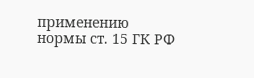применению нормы ст. 15 ГК РФ